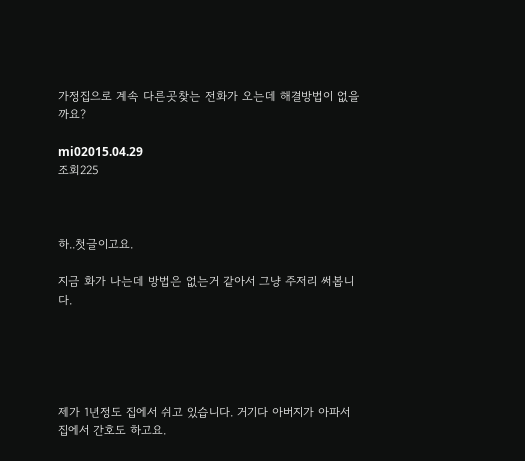가정집으로 계속 다른곳찾는 전화가 오는데 해결방법이 없을까요?

mi02015.04.29
조회225



하..첫글이고요.

지금 화가 나는데 방법은 없는거 같아서 그냥 주저리 써봅니다.





제가 1년정도 집에서 쉬고 있습니다. 거기다 아버지가 아파서 집에서 간호도 하고요.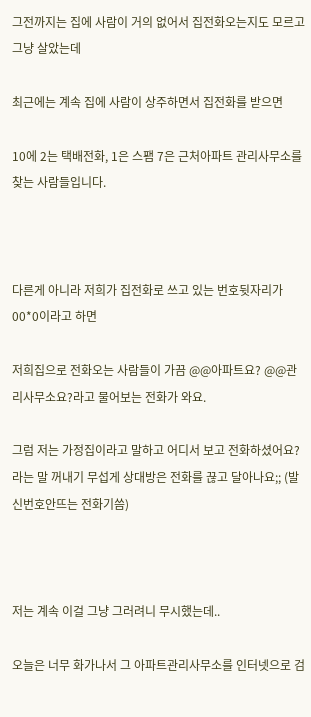그전까지는 집에 사람이 거의 없어서 집전화오는지도 모르고 그냥 살았는데

최근에는 계속 집에 사람이 상주하면서 집전화를 받으면

10에 2는 택배전화, 1은 스팸 7은 근처아파트 관리사무소를 찾는 사람들입니다.



다른게 아니라 저희가 집전화로 쓰고 있는 번호뒷자리가 00*0이라고 하면

저희집으로 전화오는 사람들이 가끔 @@아파트요? @@관리사무소요?라고 물어보는 전화가 와요.

그럼 저는 가정집이라고 말하고 어디서 보고 전화하셨어요?라는 말 꺼내기 무섭게 상대방은 전화를 끊고 달아나요;; (발신번호안뜨는 전화기씀)



저는 계속 이걸 그냥 그러려니 무시했는데..

오늘은 너무 화가나서 그 아파트관리사무소를 인터넷으로 검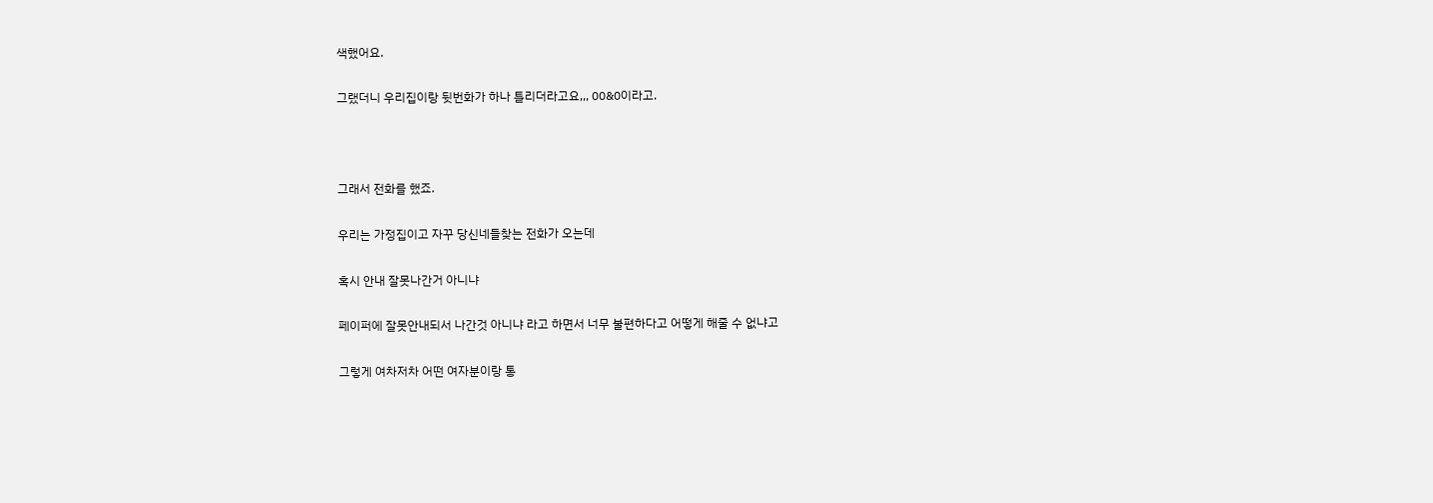색했어요.

그랬더니 우리집이랑 뒷번화가 하나 틀리더라고요,,, 00&0이라고.



그래서 전화를 했죠.

우리는 가정집이고 자꾸 당신네들찾는 전화가 오는데

혹시 안내 잘못나간거 아니냐

페이퍼에 잘못안내되서 나간것 아니냐 라고 하면서 너무 불편하다고 어떻게 해줄 수 없냐고

그렇게 여차저차 어떤 여자분이랑 통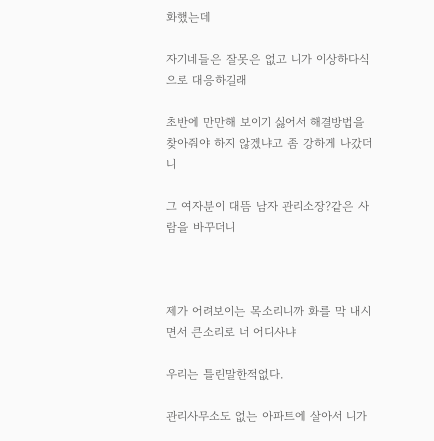화했는데

자기네들은 잘못은 없고 니가 이상하다식으로 대응하길래

초반에 만만해 보이기 싫어서 해결방법을 찾아줘야 하지 않겠냐고 좀 강하게 나갔더니

그 여자분이 대뜸 남자 관리소장?같은 사람을 바꾸더니



제가 어려보이는 목소리니까 화를 막 내시면서 큰소리로 너 어디사냐

우리는 틀린말한적없다.

관리사무소도 없는 아파트에 살아서 니가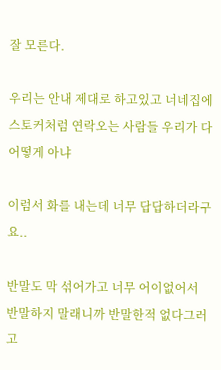잘 모른다.

우리는 안내 제대로 하고있고 너네집에 스토커처럼 연락오는 사람들 우리가 다 어떻게 아냐

이럼서 화를 내는데 너무 답답하더라구요..

반말도 막 섞어가고 너무 어이없어서 반말하지 말래니까 반말한적 없다그러고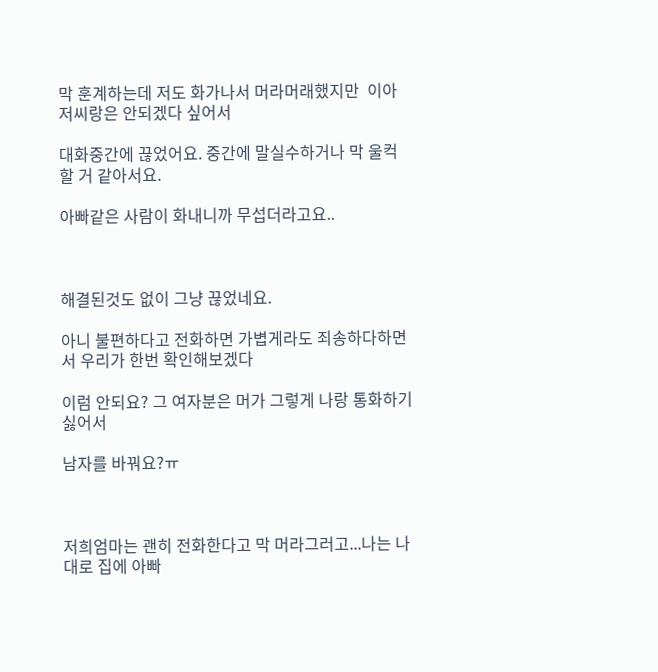막 훈계하는데 저도 화가나서 머라머래했지만  이아저씨랑은 안되겠다 싶어서

대화중간에 끊었어요. 중간에 말실수하거나 막 울컥할 거 같아서요.

아빠같은 사람이 화내니까 무섭더라고요..



해결된것도 없이 그냥 끊었네요.

아니 불편하다고 전화하면 가볍게라도 죄송하다하면서 우리가 한번 확인해보겠다

이럼 안되요? 그 여자분은 머가 그렇게 나랑 통화하기 싫어서

남자를 바꿔요?ㅠ



저희엄마는 괜히 전화한다고 막 머라그러고...나는 나대로 집에 아빠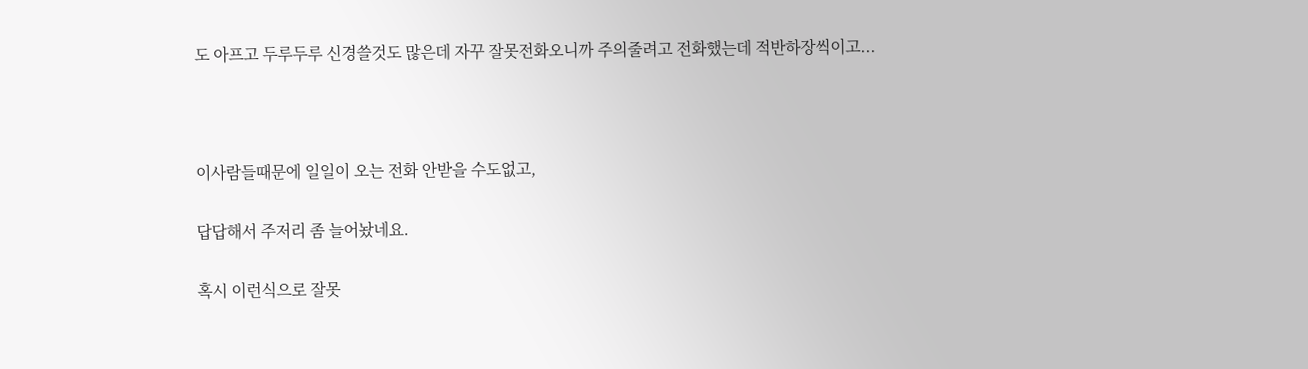도 아프고 두루두루 신경쓸것도 많은데 자꾸 잘못전화오니까 주의줄려고 전화했는데 적반하장씩이고...



이사람들때문에 일일이 오는 전화 안받을 수도없고,

답답해서 주저리 좀 늘어놨네요.

혹시 이런식으로 잘못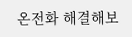온전화 해결해보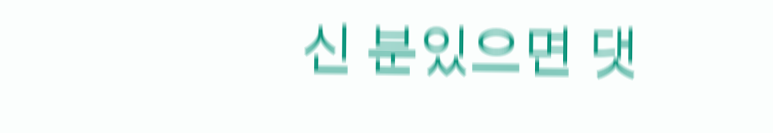신 분있으면 댓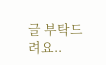글 부탁드려요..